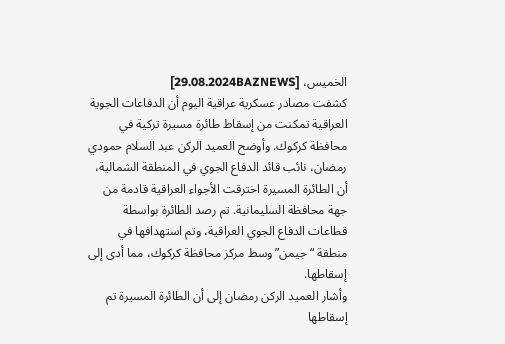الخميس، [29.08.2024BAZNEWS]
كشفت مصادر عسكرية عراقية اليوم أن الدفاعات الجوية العراقية تمكنت من إسقاط طائرة مسيرة تركية في محافظة كركوك. وأوضح العميد الركن عبد السلام حمودي رمضان، نائب قائد الدفاع الجوي في المنطقة الشمالية، أن الطائرة المسيرة اخترقت الأجواء العراقية قادمة من جهة محافظة السليمانية. تم رصد الطائرة بواسطة قطاعات الدفاع الجوي العراقية، وتم استهدافها في منطقة “جيمن” وسط مركز محافظة كركوك، مما أدى إلى إسقاطها.
وأشار العميد الركن رمضان إلى أن الطائرة المسيرة تم إسقاطها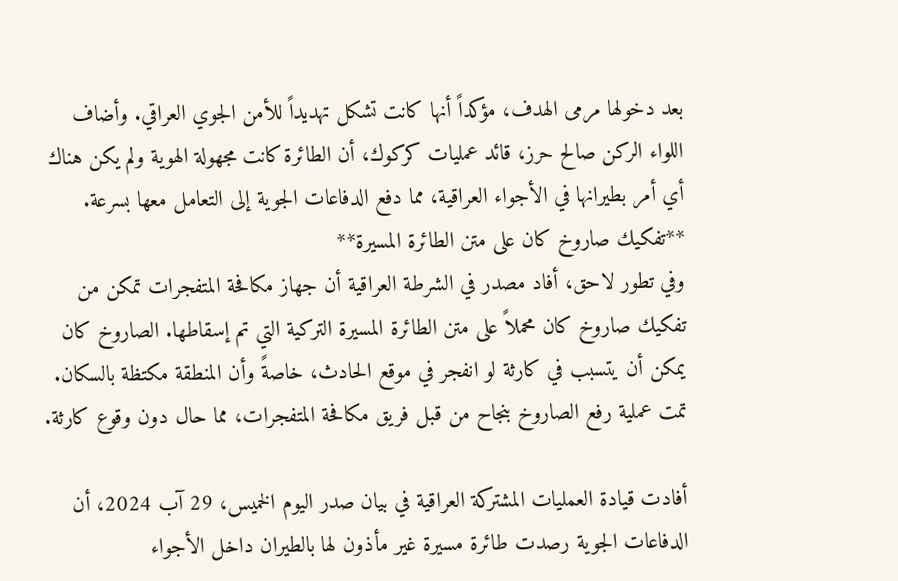بعد دخولها مرمى الهدف، مؤكداً أنها كانت تشكل تهديداً للأمن الجوي العراقي. وأضاف اللواء الركن صالح حرز، قائد عمليات كركوك، أن الطائرة كانت مجهولة الهوية ولم يكن هناك أي أمر بطيرانها في الأجواء العراقية، مما دفع الدفاعات الجوية إلى التعامل معها بسرعة.
**تفكيك صاروخ كان على متن الطائرة المسيرة**
وفي تطور لاحق، أفاد مصدر في الشرطة العراقية أن جهاز مكافحة المتفجرات تمكن من تفكيك صاروخ كان محملاً على متن الطائرة المسيرة التركية التي تم إسقاطها. الصاروخ كان يمكن أن يتسبب في كارثة لو انفجر في موقع الحادث، خاصةً وأن المنطقة مكتظة بالسكان. تمت عملية رفع الصاروخ بنجاح من قبل فريق مكافحة المتفجرات، مما حال دون وقوع كارثة.

أفادت قيادة العمليات المشتركة العراقية في بيان صدر اليوم الخميس، 29 آب 2024، أن الدفاعات الجوية رصدت طائرة مسيرة غير مأذون لها بالطيران داخل الأجواء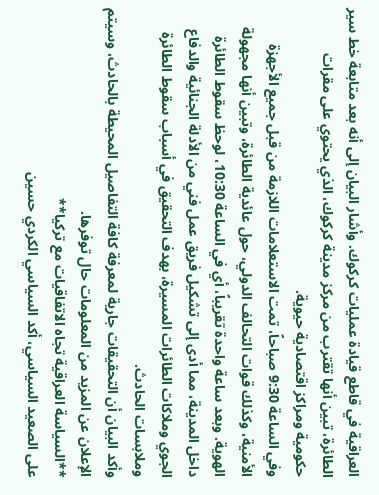العراقية في قاطع قيادة عمليات كركوك. وأشار البيان إلى أنه بعد متابعة خط سير الطائرة، تبين أنها تقترب من مركز مدينة كركوك، الذي يحتوي على مقرات حكومية ومراكز اقتصادية حيوية.
وفي الساعة 9:30 صباحاً، تمت الاستعلامات اللازمة من قبل جميع الأجهزة الأمنية، وكذلك قوات التحالف الدولي، حول عائدية الطائرة، وتبين أنها مجهولة الهوية. وبعد ساعة واحدة تقريباً، أي في الساعة 10:30، لوحظ سقوط الطائرة داخل المدينة، مما أدى إلى تشكيل فريق عمل فني من الأدلة الجنائية والدفاع الجوي وملاكات الطائرات المسيرة، بهدف التحقيق في أسباب سقوط الطائرة وملابسات الحادث.
وأكد البيان أن التحقيقات جارية لمعرفة كافة التفاصيل المحيطة بالحادث، وسيتم الإعلان عن المزيد من المعلومات حال توفرها.
**السياسة العراقية تجاه الاتفاقيات مع تركيا**
على الصعيد السياسي، أكد السياسي الكردي حسين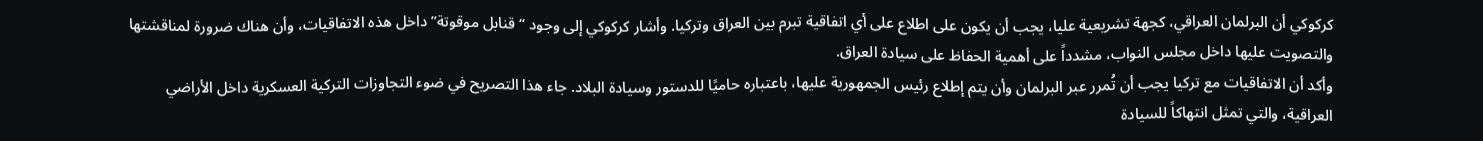كركوكي أن البرلمان العراقي، كجهة تشريعية عليا، يجب أن يكون على اطلاع على أي اتفاقية تبرم بين العراق وتركيا. وأشار كركوكي إلى وجود “قنابل موقوتة” داخل هذه الاتفاقيات، وأن هناك ضرورة لمناقشتها والتصويت عليها داخل مجلس النواب، مشدداً على أهمية الحفاظ على سيادة العراق.
وأكد أن الاتفاقيات مع تركيا يجب أن تُمرر عبر البرلمان وأن يتم إطلاع رئيس الجمهورية عليها، باعتباره حاميًا للدستور وسيادة البلاد. جاء هذا التصريح في ضوء التجاوزات التركية العسكرية داخل الأراضي العراقية، والتي تمثل انتهاكاً للسيادة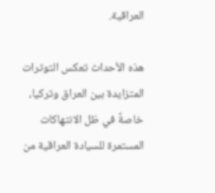العراقية.

هذه الأحداث تعكس التوترات المتزايدة بين العراق وتركيا، خاصةً في ظل الانتهاكات المستمرة للسيادة العراقية من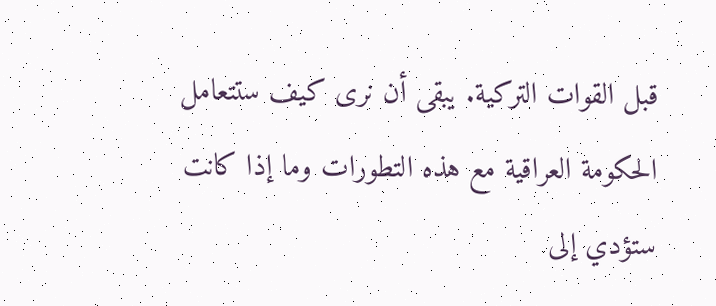قبل القوات التركية. يبقى أن نرى كيف ستتعامل الحكومة العراقية مع هذه التطورات وما إذا كانت ستؤدي إلى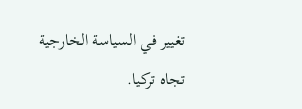تغيير في السياسة الخارجية تجاه تركيا.